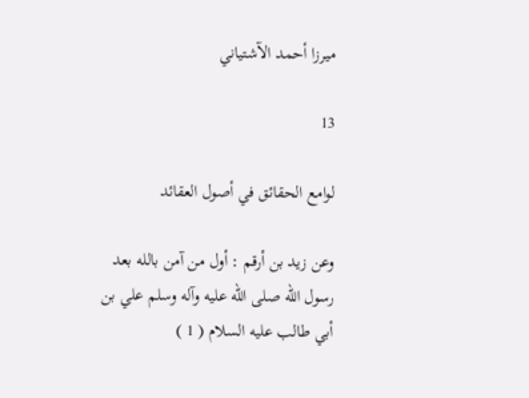ميرزا أحمد الآشتياني

13

لوامع الحقائق في أصول العقائد

وعن زيد بن أرقم : أول من آمن بالله بعد رسول الله صلى الله عليه وآله وسلم علي بن أبي طالب عليه السلام ( 1 )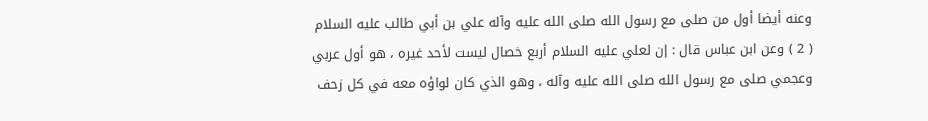وعنه أيضا أول من صلى مع رسول الله صلى الله عليه وآله علي بن أبي طالب عليه السلام ( 2 ) وعن ابن عباس قال : إن لعلي عليه السلام أربع خصال ليست لأحد غيره ، هو أول عربي وعجمي صلى مع رسول الله صلى الله عليه وآله ، وهو الذي كان لواؤه معه في كل زحف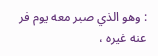: وهو الذي صبر معه يوم فر عنه غيره ،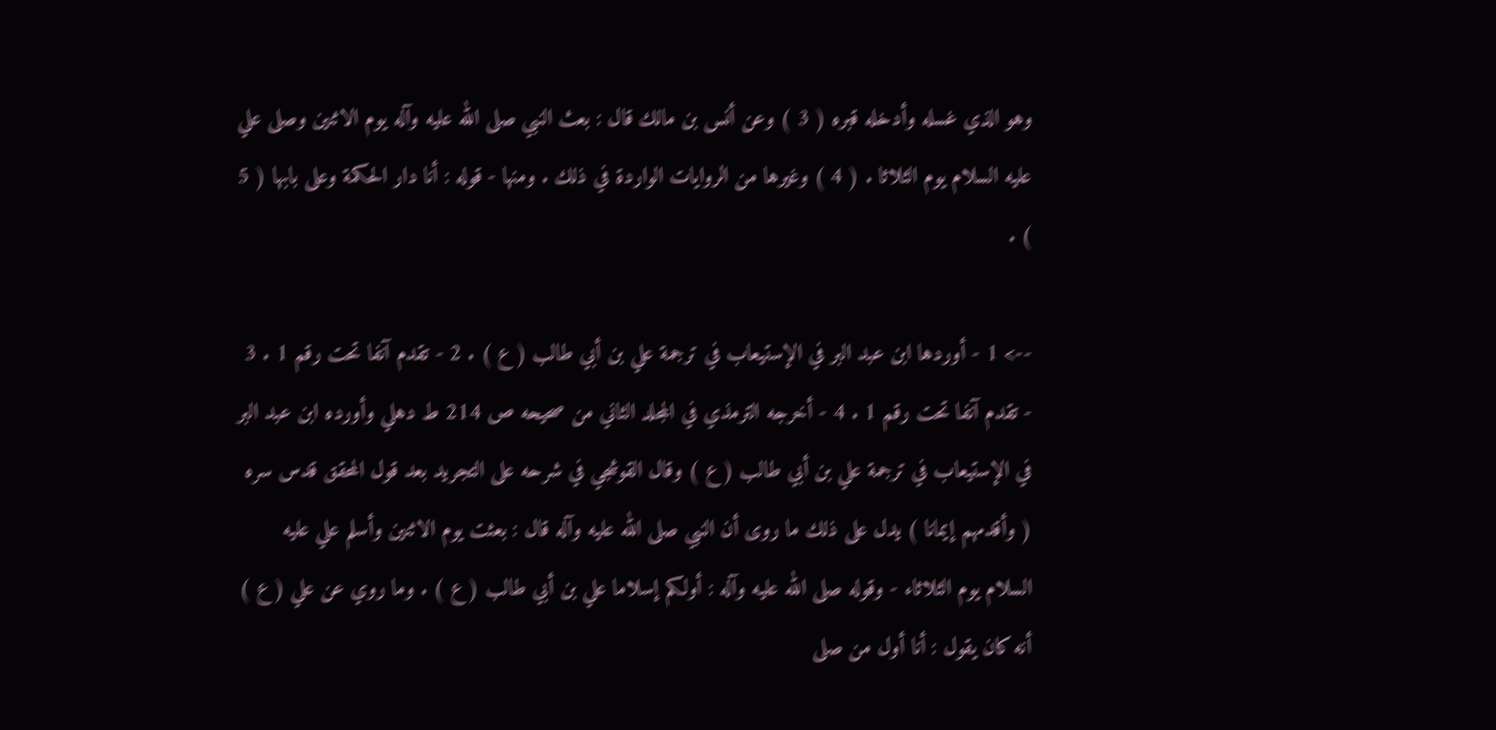وهو الذي غسله وأدخله قبره ( 3 ) وعن أنس بن مالك قال : بعث النبي صلى الله عليه وآله يوم الاثنين وصلى علي عليه السلام يوم الثلاثا . ( 4 ) وغيرها من الروايات الواردة في ذلك . ومنها - قوله : أنا دار الحكمة وعلى بابها ( 5 ) .

--> 1 - أوردها ابن عبد البر في الإستيعاب في ترجمة علي بن أبي طالب ( ع ) . 2 - تقدم آنفا تحت رقم 1 . 3 - تقدم آنفا تحت رقم 1 . 4 - أخرجه الترمذي في المجلد الثاني من صحيحه ص 214 ط دهلي وأورده ابن عبد البر في الإستيعاب في ترجمة علي بن أبي طالب ( ع ) وقال القوشجي في شرحه على التجريد بعد قول المحقق قدس سره ( وأقدمهم إيمانا ) يدل على ذلك ما روى أن النبي صلى الله عليه وآله قال : بعثت يوم الاثنين وأسلم علي عليه السلام يوم الثلاثاء - وقوله صلى الله عليه وآله : أولكم إسلاما علي بن أبي طالب ( ع ) . وما روي عن علي ( ع ) أنه كان يقول : أنا أول من صلى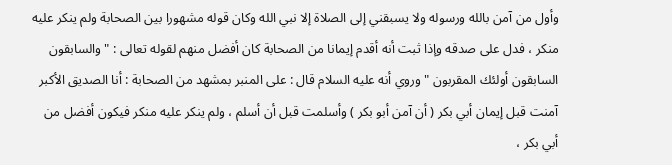وأول من آمن بالله ورسوله ولا يسبقني إلى الصلاة إلا نبي الله وكان قوله مشهورا بين الصحابة ولم ينكر عليه منكر ، فدل على صدقه وإذا ثبت أنه أقدم إيمانا من الصحابة كان أفضل منهم لقوله تعالى : " والسابقون السابقون أولئك المقربون " وروي أنه عليه السلام قال : على المنبر بمشهد من الصحابة : أنا الصديق الأكبر آمنت قبل إيمان أبي بكر ( أن آمن أبو بكر ) وأسلمت قبل أن أسلم ، ولم ينكر عليه منكر فيكون أفضل من أبي بكر ،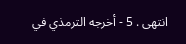انتهى . 5 - أخرجه الترمذي في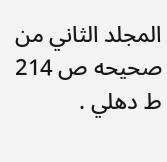المجلد الثاني من صحيحه ص 214 ط دهلي .